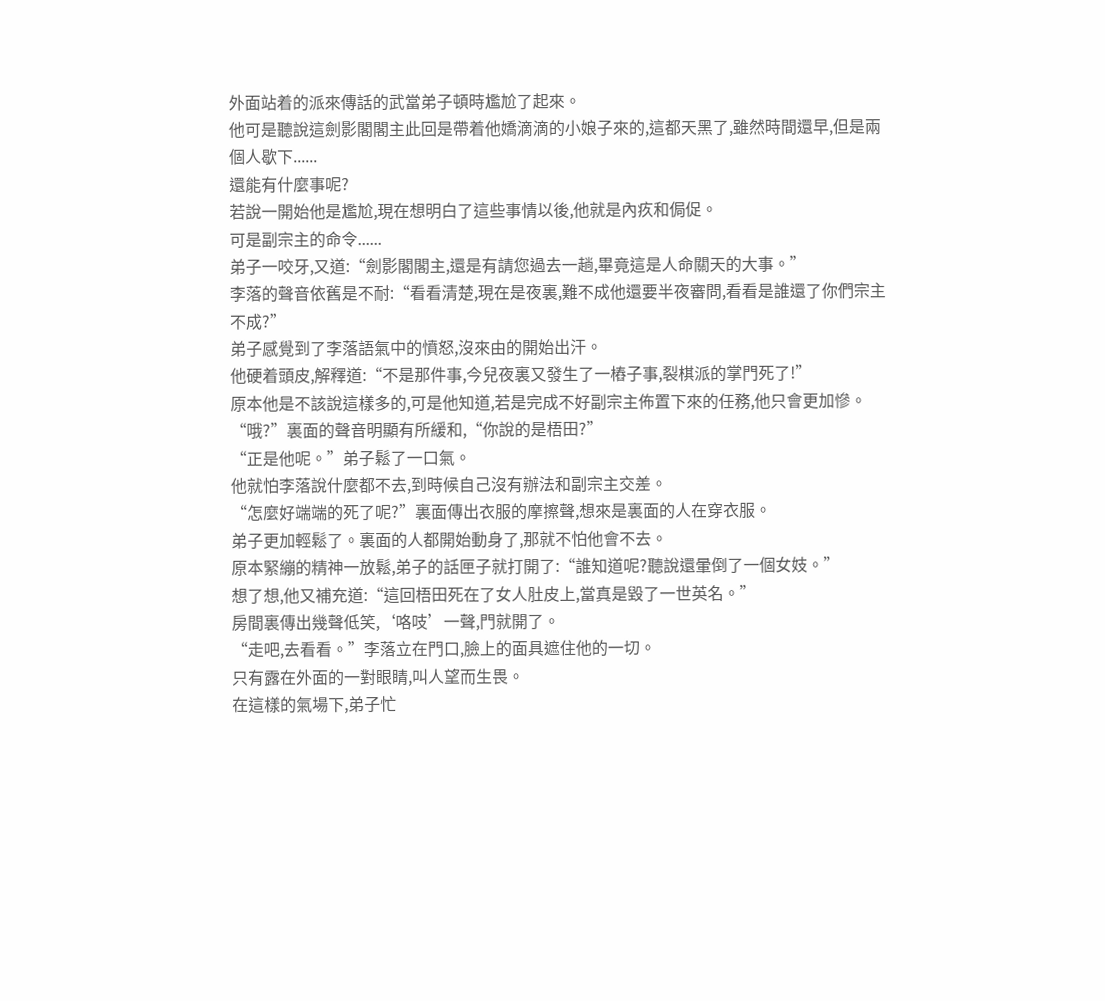外面站着的派來傳話的武當弟子頓時尷尬了起來。
他可是聽說這劍影閣閣主此回是帶着他嬌滴滴的小娘子來的,這都天黑了,雖然時間還早,但是兩個人歇下......
還能有什麼事呢?
若說一開始他是尷尬,現在想明白了這些事情以後,他就是內疚和侷促。
可是副宗主的命令......
弟子一咬牙,又道:“劍影閣閣主,還是有請您過去一趟,畢竟這是人命關天的大事。”
李落的聲音依舊是不耐:“看看清楚,現在是夜裏,難不成他還要半夜審問,看看是誰還了你們宗主不成?”
弟子感覺到了李落語氣中的憤怒,沒來由的開始出汗。
他硬着頭皮,解釋道:“不是那件事,今兒夜裏又發生了一樁子事,裂棋派的掌門死了!”
原本他是不該說這樣多的,可是他知道,若是完成不好副宗主佈置下來的任務,他只會更加慘。
“哦?”裏面的聲音明顯有所緩和,“你說的是梧田?”
“正是他呢。”弟子鬆了一口氣。
他就怕李落說什麼都不去,到時候自己沒有辦法和副宗主交差。
“怎麼好端端的死了呢?”裏面傳出衣服的摩擦聲,想來是裏面的人在穿衣服。
弟子更加輕鬆了。裏面的人都開始動身了,那就不怕他會不去。
原本緊繃的精神一放鬆,弟子的話匣子就打開了:“誰知道呢?聽說還暈倒了一個女妓。”
想了想,他又補充道:“這回梧田死在了女人肚皮上,當真是毀了一世英名。”
房間裏傳出幾聲低笑,‘咯吱’一聲,門就開了。
“走吧,去看看。”李落立在門口,臉上的面具遮住他的一切。
只有露在外面的一對眼睛,叫人望而生畏。
在這樣的氣場下,弟子忙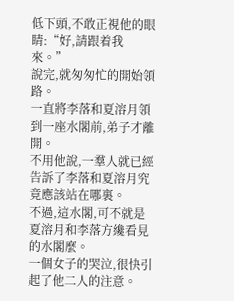低下頭,不敢正視他的眼睛:“好,請跟着我來。”
說完,就匆匆忙的開始領路。
一直將李落和夏溶月領到一座水閣前,弟子才離開。
不用他說,一羣人就已經告訴了李落和夏溶月究竟應該站在哪裏。
不過,這水閣,可不就是夏溶月和李落方纔看見的水閣麼。
一個女子的哭泣,很快引起了他二人的注意。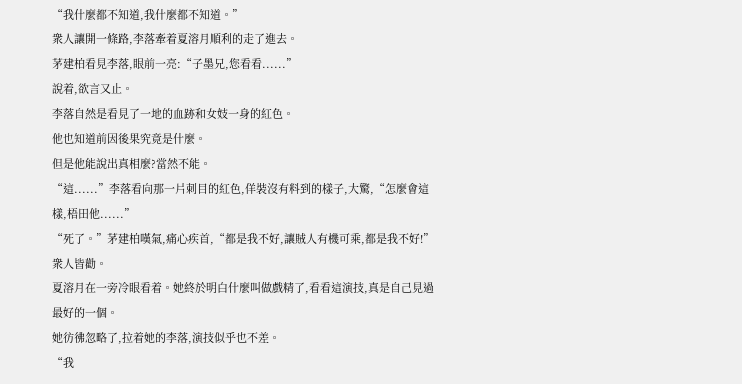“我什麼都不知道,我什麼都不知道。”
衆人讓開一條路,李落牽着夏溶月順利的走了進去。
茅建柏看見李落,眼前一亮:“子墨兄,您看看......”
說着,欲言又止。
李落自然是看見了一地的血跡和女妓一身的紅色。
他也知道前因後果究竟是什麼。
但是他能說出真相麼?當然不能。
“這......”李落看向那一片刺目的紅色,佯裝沒有料到的樣子,大驚,“怎麼會這樣,梧田他......”
“死了。”茅建柏嘆氣,痛心疾首,“都是我不好,讓賊人有機可乘,都是我不好!”
衆人皆勸。
夏溶月在一旁冷眼看着。她終於明白什麼叫做戲精了,看看這演技,真是自己見過最好的一個。
她彷彿忽略了,拉着她的李落,演技似乎也不差。
“我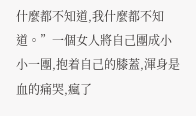什麼都不知道,我什麼都不知道。”一個女人將自己團成小小一團,抱着自己的膝蓋,渾身是血的痛哭,瘋了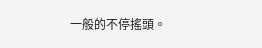一般的不停搖頭。